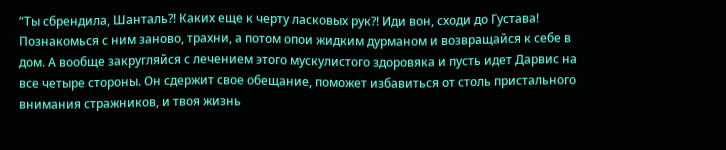“Ты сбрендила, Шанталь?! Каких еще к черту ласковых рук?! Иди вон, сходи до Густава! Познакомься с ним заново, трахни, а потом опои жидким дурманом и возвращайся к себе в дом. А вообще закругляйся с лечением этого мускулистого здоровяка и пусть идет Дарвис на все четыре стороны. Он сдержит свое обещание, поможет избавиться от столь пристального внимания стражников, и твоя жизнь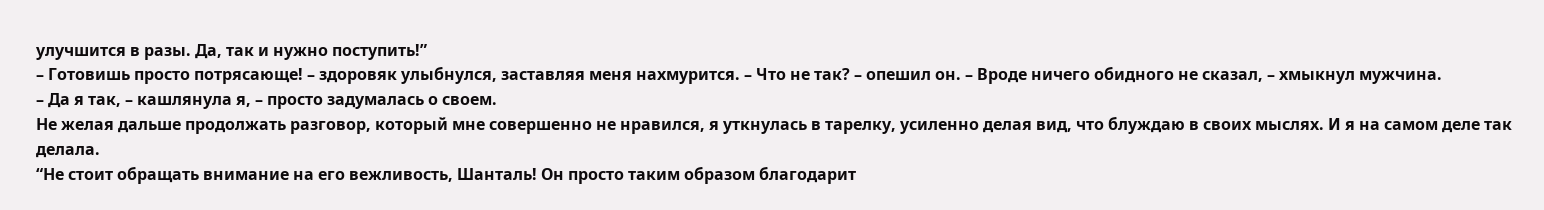улучшится в разы. Да, так и нужно поступить!”
– Готовишь просто потрясающе! – здоровяк улыбнулся, заставляя меня нахмурится. – Что не так? – опешил он. – Вроде ничего обидного не сказал, – хмыкнул мужчина.
– Да я так, – кашлянула я, – просто задумалась о своем.
Не желая дальше продолжать разговор, который мне совершенно не нравился, я уткнулась в тарелку, усиленно делая вид, что блуждаю в своих мыслях. И я на самом деле так делала.
“Не стоит обращать внимание на его вежливость, Шанталь! Он просто таким образом благодарит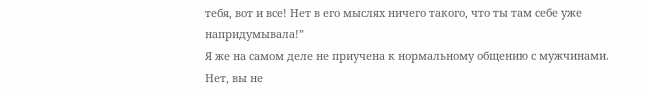тебя, вот и все! Нет в его мыслях ничего такого, что ты там себе уже напридумывала!”
Я же на самом деле не приучена к нормальному общению с мужчинами. Нет, вы не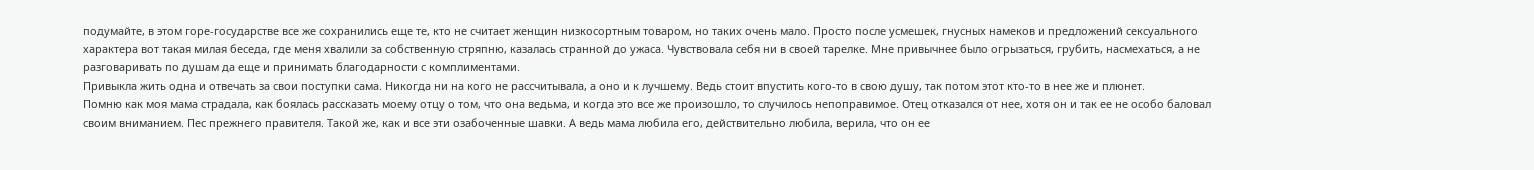подумайте, в этом горе-государстве все же сохранились еще те, кто не считает женщин низкосортным товаром, но таких очень мало. Просто после усмешек, гнусных намеков и предложений сексуального характера вот такая милая беседа, где меня хвалили за собственную стряпню, казалась странной до ужаса. Чувствовала себя ни в своей тарелке. Мне привычнее было огрызаться, грубить, насмехаться, а не разговаривать по душам да еще и принимать благодарности с комплиментами.
Привыкла жить одна и отвечать за свои поступки сама. Никогда ни на кого не рассчитывала, а оно и к лучшему. Ведь стоит впустить кого-то в свою душу, так потом этот кто-то в нее же и плюнет.
Помню как моя мама страдала, как боялась рассказать моему отцу о том, что она ведьма, и когда это все же произошло, то случилось непоправимое. Отец отказался от нее, хотя он и так ее не особо баловал своим вниманием. Пес прежнего правителя. Такой же, как и все эти озабоченные шавки. А ведь мама любила его, действительно любила, верила, что он ее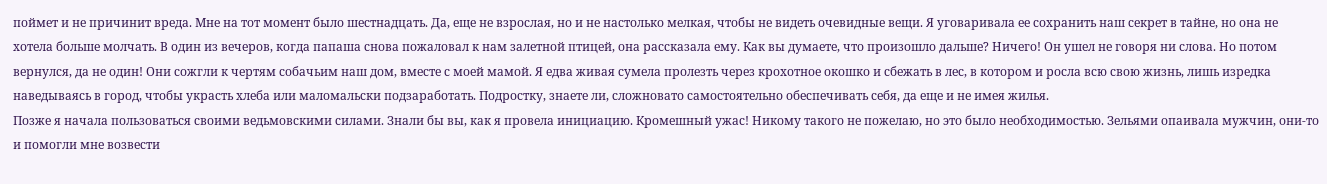поймет и не причинит вреда. Мне на тот момент было шестнадцать. Да, еще не взрослая, но и не настолько мелкая, чтобы не видеть очевидные вещи. Я уговаривала ее сохранить наш секрет в тайне, но она не хотела больше молчать. В один из вечеров, когда папаша снова пожаловал к нам залетной птицей, она рассказала ему. Как вы думаете, что произошло дальше? Ничего! Он ушел не говоря ни слова. Но потом вернулся, да не один! Они сожгли к чертям собачьим наш дом, вместе с моей мамой. Я едва живая сумела пролезть через крохотное окошко и сбежать в лес, в котором и росла всю свою жизнь, лишь изредка наведываясь в город, чтобы украсть хлеба или маломальски подзаработать. Подростку, знаете ли, сложновато самостоятельно обеспечивать себя, да еще и не имея жилья.
Позже я начала пользоваться своими ведьмовскими силами. Знали бы вы, как я провела инициацию. Кромешный ужас! Никому такого не пожелаю, но это было необходимостью. Зельями опаивала мужчин, они-то и помогли мне возвести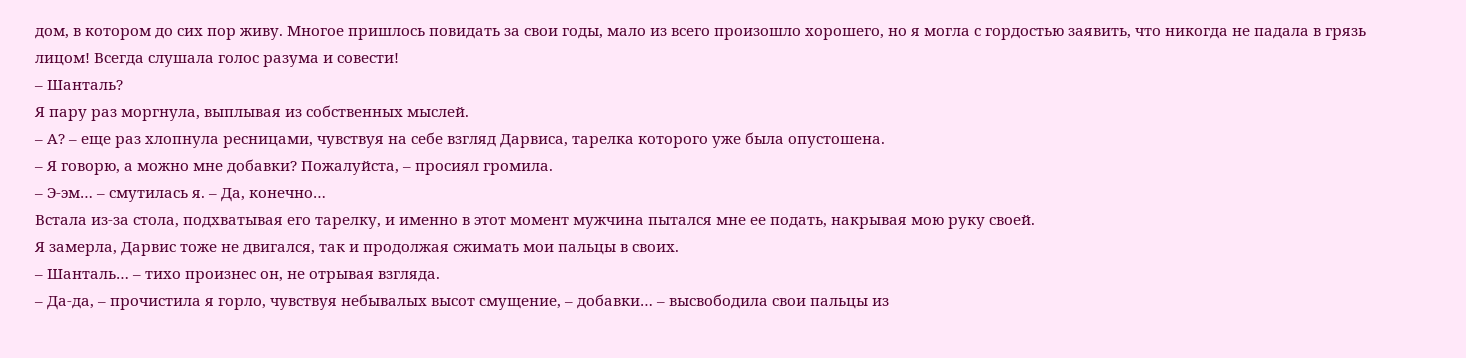дом, в котором до сих пор живу. Многое пришлось повидать за свои годы, мало из всего произошло хорошего, но я могла с гордостью заявить, что никогда не падала в грязь лицом! Всегда слушала голос разума и совести!
– Шанталь?
Я пару раз моргнула, выплывая из собственных мыслей.
– А? – еще раз хлопнула ресницами, чувствуя на себе взгляд Дарвиса, тарелка которого уже была опустошена.
– Я говорю, а можно мне добавки? Пожалуйста, – просиял громила.
– Э-эм… – смутилась я. – Да, конечно…
Встала из-за стола, подхватывая его тарелку, и именно в этот момент мужчина пытался мне ее подать, накрывая мою руку своей.
Я замерла, Дарвис тоже не двигался, так и продолжая сжимать мои пальцы в своих.
– Шанталь… – тихо произнес он, не отрывая взгляда.
– Да-да, – прочистила я горло, чувствуя небывалых высот смущение, – добавки… – высвободила свои пальцы из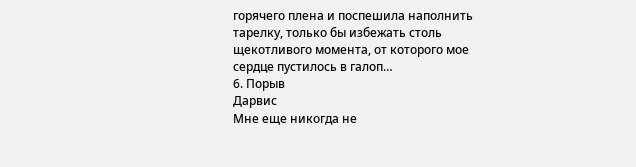горячего плена и поспешила наполнить тарелку, только бы избежать столь щекотливого момента, от которого мое сердце пустилось в галоп…
6. Порыв
Дарвис
Мне еще никогда не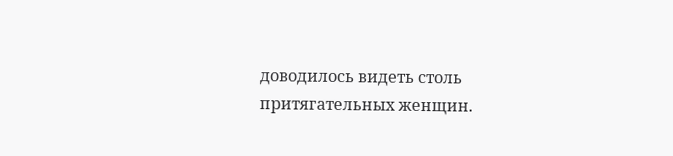доводилось видеть столь притягательных женщин.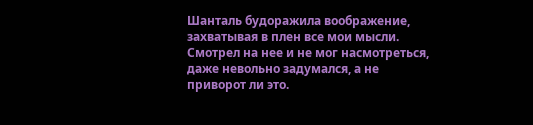Шанталь будоражила воображение, захватывая в плен все мои мысли. Смотрел на нее и не мог насмотреться, даже невольно задумался, а не приворот ли это.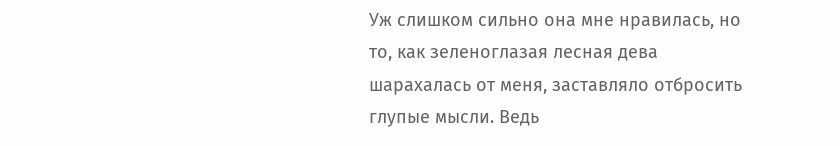Уж слишком сильно она мне нравилась, но то, как зеленоглазая лесная дева шарахалась от меня, заставляло отбросить глупые мысли. Ведь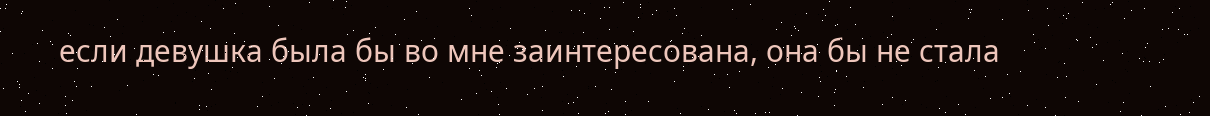если девушка была бы во мне заинтересована, она бы не стала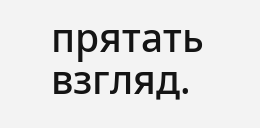прятать взгляд.